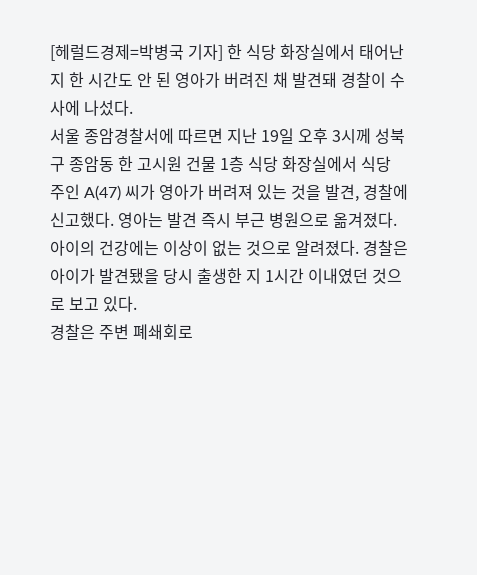[헤럴드경제=박병국 기자] 한 식당 화장실에서 태어난 지 한 시간도 안 된 영아가 버려진 채 발견돼 경찰이 수사에 나섰다.
서울 종암경찰서에 따르면 지난 19일 오후 3시께 성북구 종암동 한 고시원 건물 1층 식당 화장실에서 식당 주인 A(47) 씨가 영아가 버려져 있는 것을 발견, 경찰에 신고했다. 영아는 발견 즉시 부근 병원으로 옮겨졌다. 아이의 건강에는 이상이 없는 것으로 알려졌다. 경찰은 아이가 발견됐을 당시 출생한 지 1시간 이내였던 것으로 보고 있다.
경찰은 주변 폐쇄회로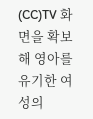(CC)TV 화면을 확보해 영아를 유기한 여성의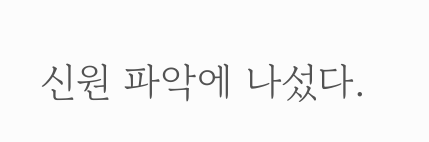신원 파악에 나섰다.